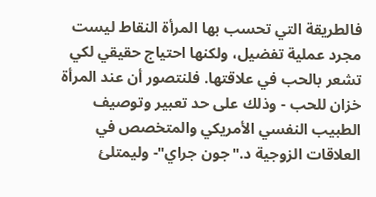فالطريقة التي تحسب بها المرأة النقاط ليست مجرد عملية تفضيل، ولكنها احتياج حقيقي لكي تشعر بالحب في علاقتها. فلنتصور أن عند المرأة خزان للحب - وذلك على حد تعبير وتوصيف الطبيب النفسي الأمريكي والمتخصص في العلاقات الزوجية د."جون جراي"- وليمتلئ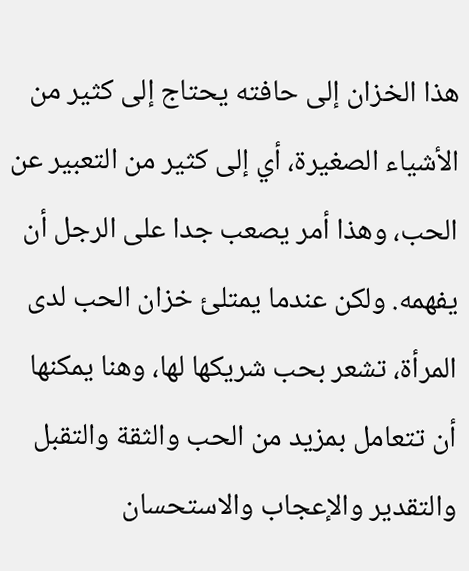هذا الخزان إلى حافته يحتاج إلى كثير من الأشياء الصغيرة، أي إلى كثير من التعبير عن الحب، وهذا أمر يصعب جدا على الرجل أن يفهمه. ولكن عندما يمتلئ خزان الحب لدى المرأة، تشعر بحب شريكها لها، وهنا يمكنها أن تتعامل بمزيد من الحب والثقة والتقبل والتقدير والإعجاب والاستحسان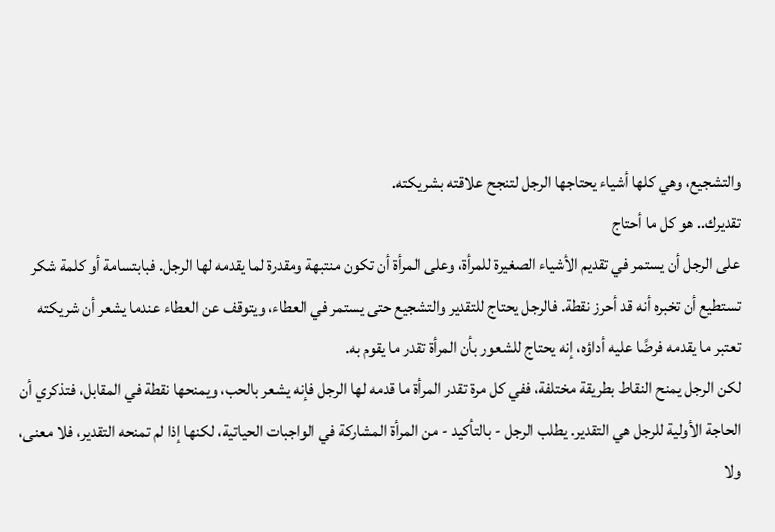والتشجيع، وهي كلها أشياء يحتاجها الرجل لتنجح علاقته بشريكته.
تقديرك.. هو كل ما أحتاج
على الرجل أن يستمر في تقديم الأشياء الصغيرة للمرأة، وعلى المرأة أن تكون منتبهة ومقدرة لما يقدمه لها الرجل. فبابتسامة أو كلمة شكر تستطيع أن تخبره أنه قد أحرز نقطة. فالرجل يحتاج للتقدير والتشجيع حتى يستمر في العطاء، ويتوقف عن العطاء عندما يشعر أن شريكته تعتبر ما يقدمه فرضًا عليه أداؤه، إنه يحتاج للشعور بأن المرأة تقدر ما يقوم به.
لكن الرجل يمنح النقاط بطريقة مختلفة، ففي كل مرة تقدر المرأة ما قدمه لها الرجل فإنه يشعر بالحب، ويمنحها نقطة في المقابل، فتذكري أن الحاجة الأولية للرجل هي التقدير. يطلب الرجل - بالتأكيد - من المرأة المشاركة في الواجبات الحياتية، لكنها إذا لم تمنحه التقدير، فلا معنى، ولا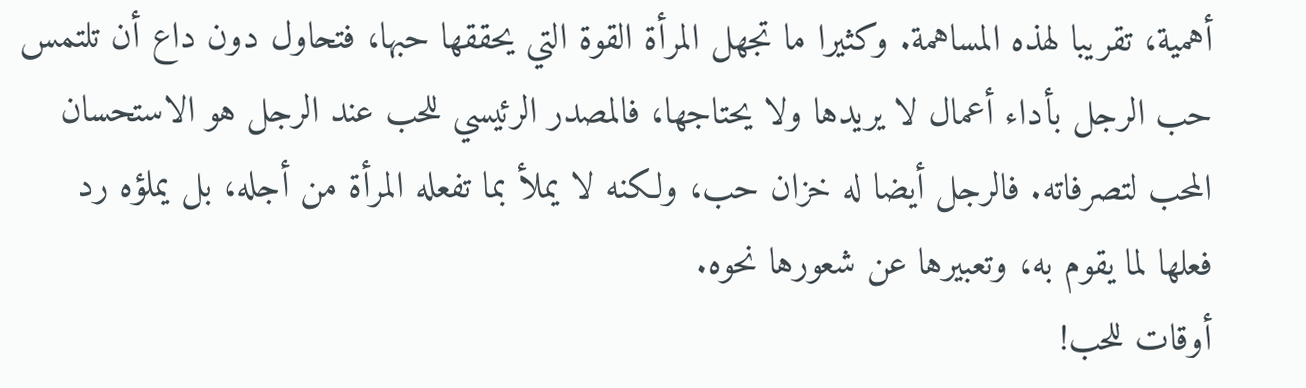أهمية، تقريبا لهذه المساهمة. وكثيرا ما تجهل المرأة القوة التي يحققها حبها، فتحاول دون داع أن تلتمس حب الرجل بأداء أعمال لا يريدها ولا يحتاجها، فالمصدر الرئيسي للحب عند الرجل هو الاستحسان المحب لتصرفاته. فالرجل أيضا له خزان حب، ولكنه لا يملأ بما تفعله المرأة من أجله، بل يملؤه رد فعلها لما يقوم به، وتعبيرها عن شعورها نحوه.
أوقات للحب!